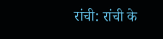रांची: रांची के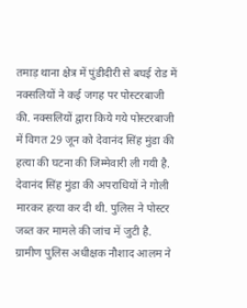तमाड़ थाना क्षेत्र में पुंडीदीरी से बघई रोड में नक्सलियों ने कई जगह पर पोस्टरबाजी की. नक्सलियों द्वारा किये गये पोस्टरबाजी में विगत 29 जून को देवानंद सिंह मुंडा की हत्या की घटना की जिम्मेवारी ली गयी है. देवानंद सिंह मुंडा की अपराधियों ने गोली मारकर हत्या कर दी थी. पुलिस ने पोस्टर जब्त कर मामले की जांच में जुटी है.
ग्रामीण पुलिस अधीक्षक नौशाद आलम ने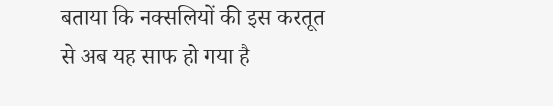बताया कि नक्सलियों की इस करतूत से अब यह साफ हो गया है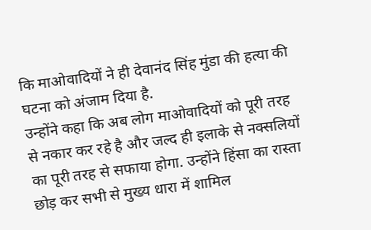कि माओवादियों ने ही देवानंद सिंह मुंडा की हत्या की घटना को अंजाम दिया है.
उन्होंने कहा कि अब लोग माओवादियों को पूरी तरह से नकार कर रहे है और जल्द ही इलाके से नक्सलियों का पूरी तरह से सफाया होगा. उन्होंने हिंसा का रास्ता छोड़ कर सभी से मुख्य धारा में शामिल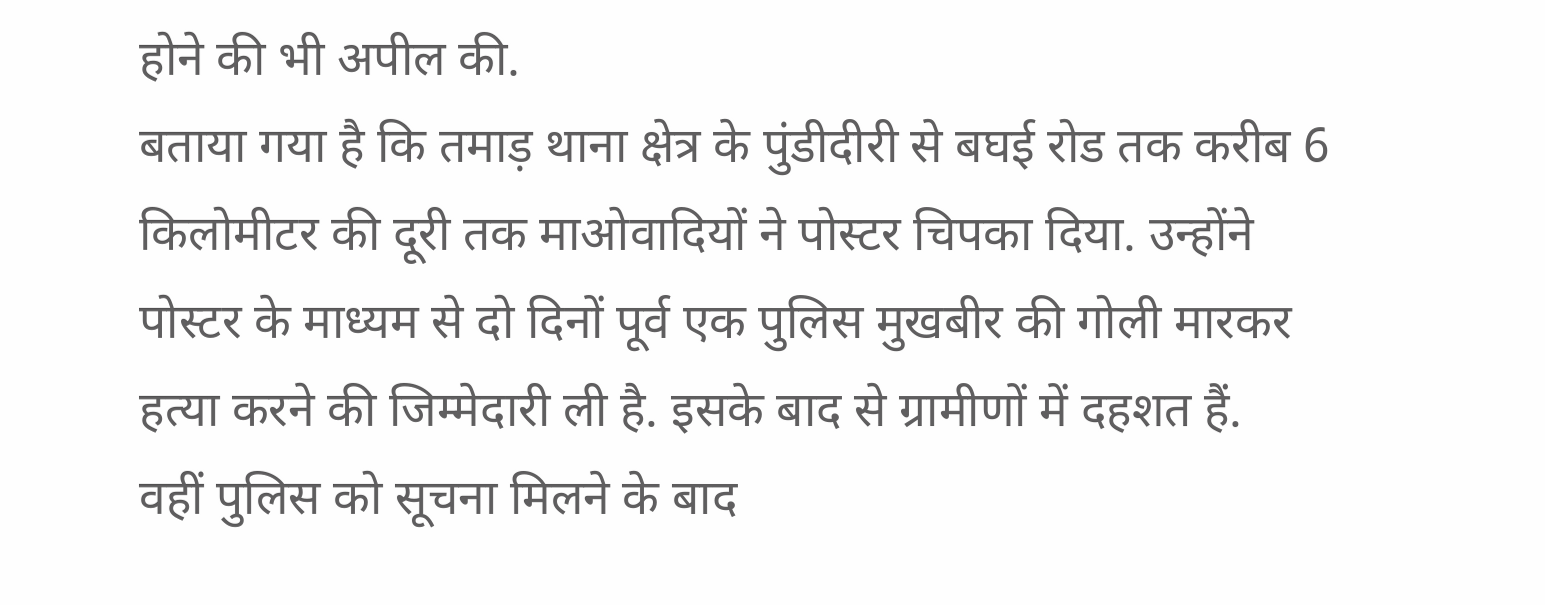होने की भी अपील की.
बताया गया है कि तमाड़ थाना क्षेत्र के पुंडीदीरी से बघई रोड तक करीब 6 किलोमीटर की दूरी तक माओवादियों ने पोस्टर चिपका दिया. उन्होंने पोस्टर के माध्यम से दो दिनों पूर्व एक पुलिस मुखबीर की गोली मारकर हत्या करने की जिम्मेदारी ली है. इसके बाद से ग्रामीणों में दहशत हैं.
वहीं पुलिस को सूचना मिलने के बाद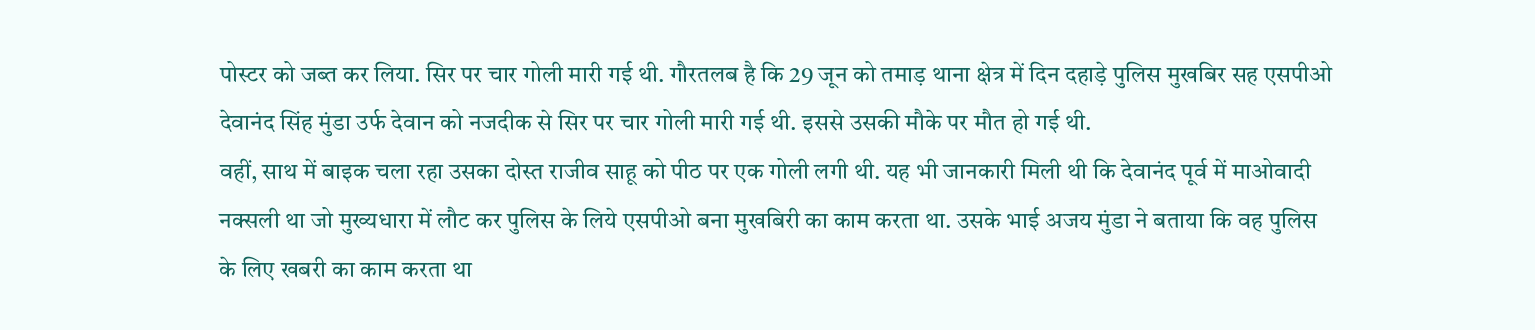पोस्टर को जब्त कर लिया. सिर पर चार गोली मारी गई थी. गौरतलब है कि 29 जून को तमाड़ थाना क्षेत्र में दिन दहाड़े पुलिस मुखबिर सह एसपीओ देवानंद सिंह मुंडा उर्फ देवान को नजदीक से सिर पर चार गोली मारी गई थी. इससे उसकी मौके पर मौत हो गई थी.
वहीं, साथ में बाइक चला रहा उसका दोस्त राजीव साहू को पीठ पर एक गोली लगी थी. यह भी जानकारी मिली थी कि देवानंद पूर्व में माओवादी नक्सली था जो मुख्यधारा में लौट कर पुलिस के लिये एसपीओ बना मुखबिरी का काम करता था. उसके भाई अजय मुंडा ने बताया कि वह पुलिस के लिए खबरी का काम करता था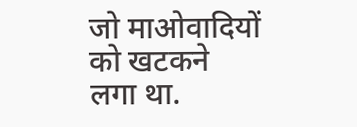जो माओवादियों को खटकने लगा था.